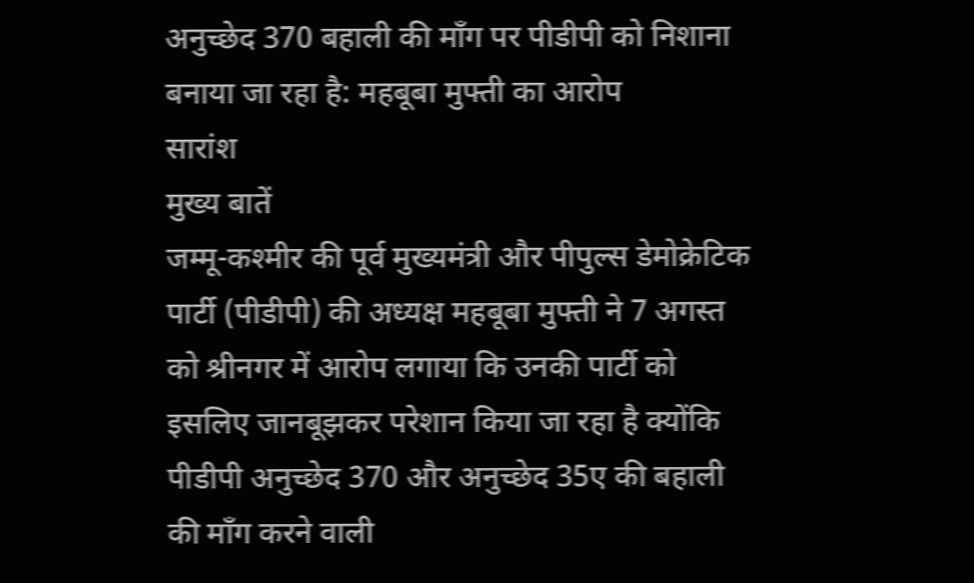अनुच्छेद 370 बहाली की माँग पर पीडीपी को निशाना बनाया जा रहा है: महबूबा मुफ्ती का आरोप
सारांश
मुख्य बातें
जम्मू-कश्मीर की पूर्व मुख्यमंत्री और पीपुल्स डेमोक्रेटिक पार्टी (पीडीपी) की अध्यक्ष महबूबा मुफ्ती ने 7 अगस्त को श्रीनगर में आरोप लगाया कि उनकी पार्टी को इसलिए जानबूझकर परेशान किया जा रहा है क्योंकि पीडीपी अनुच्छेद 370 और अनुच्छेद 35ए की बहाली की माँग करने वाली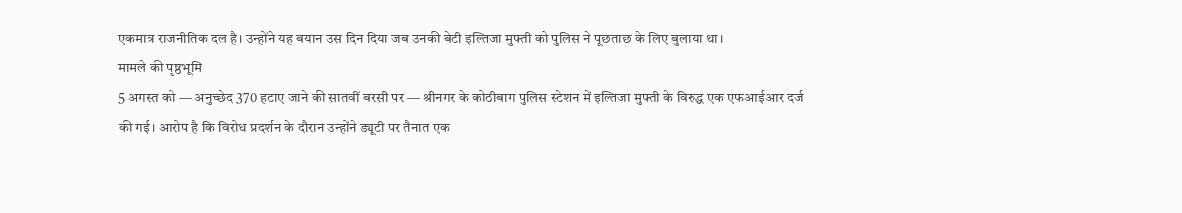एकमात्र राजनीतिक दल है। उन्होंने यह बयान उस दिन दिया जब उनकी बेटी इल्तिजा मुफ्ती को पुलिस ने पूछताछ के लिए बुलाया था।
मामले की पृष्ठभूमि
5 अगस्त को — अनुच्छेद 370 हटाए जाने की सातवीं बरसी पर — श्रीनगर के कोठीबाग पुलिस स्टेशन में इल्तिजा मुफ्ती के विरुद्ध एक एफआईआर दर्ज की गई। आरोप है कि विरोध प्रदर्शन के दौरान उन्होंने ड्यूटी पर तैनात एक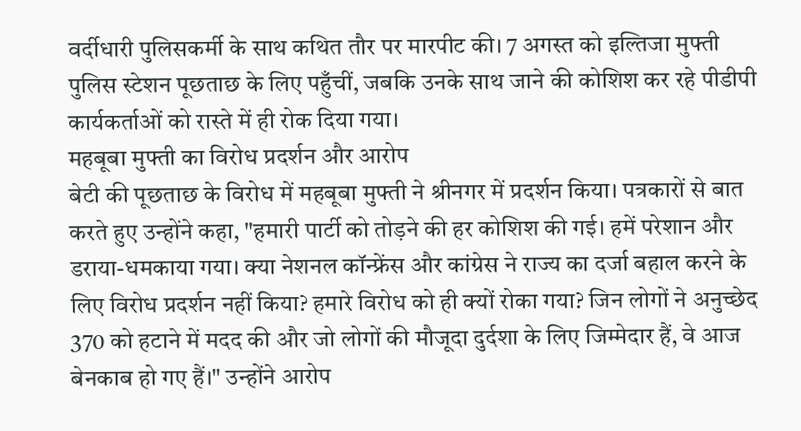वर्दीधारी पुलिसकर्मी के साथ कथित तौर पर मारपीट की। 7 अगस्त को इल्तिजा मुफ्ती पुलिस स्टेशन पूछताछ के लिए पहुँचीं, जबकि उनके साथ जाने की कोशिश कर रहे पीडीपी कार्यकर्ताओं को रास्ते में ही रोक दिया गया।
महबूबा मुफ्ती का विरोध प्रदर्शन और आरोप
बेटी की पूछताछ के विरोध में महबूबा मुफ्ती ने श्रीनगर में प्रदर्शन किया। पत्रकारों से बात करते हुए उन्होंने कहा, "हमारी पार्टी को तोड़ने की हर कोशिश की गई। हमें परेशान और डराया-धमकाया गया। क्या नेशनल कॉन्फ्रेंस और कांग्रेस ने राज्य का दर्जा बहाल करने के लिए विरोध प्रदर्शन नहीं किया? हमारे विरोध को ही क्यों रोका गया? जिन लोगों ने अनुच्छेद 370 को हटाने में मदद की और जो लोगों की मौजूदा दुर्दशा के लिए जिम्मेदार हैं, वे आज बेनकाब हो गए हैं।" उन्होंने आरोप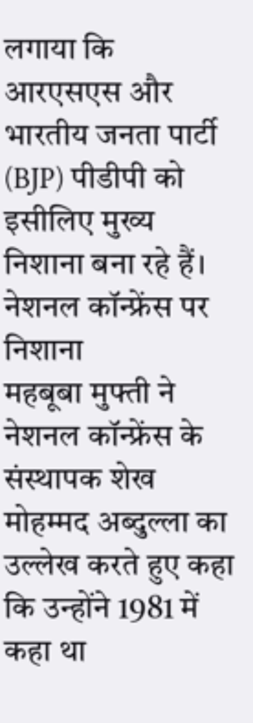लगाया कि आरएसएस और भारतीय जनता पार्टी (BJP) पीडीपी को इसीलिए मुख्य निशाना बना रहे हैं।
नेशनल कॉन्फ्रेंस पर निशाना
महबूबा मुफ्ती ने नेशनल कॉन्फ्रेंस के संस्थापक शेख मोहम्मद अब्दुल्ला का उल्लेख करते हुए कहा कि उन्होंने 1981 में कहा था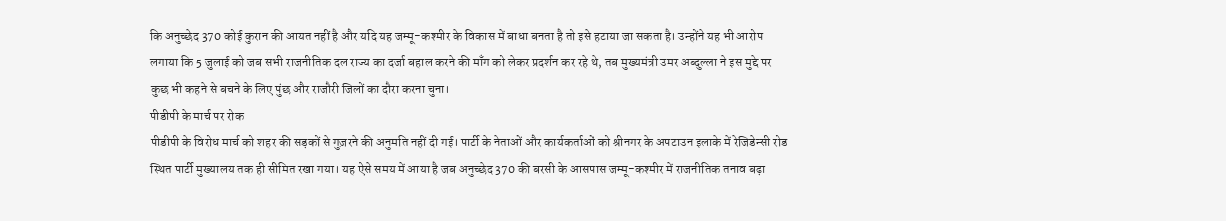कि अनुच्छेद 370 कोई कुरान की आयत नहीं है और यदि यह जम्मू-कश्मीर के विकास में बाधा बनता है तो इसे हटाया जा सकता है। उन्होंने यह भी आरोप लगाया कि 5 जुलाई को जब सभी राजनीतिक दल राज्य का दर्जा बहाल करने की माँग को लेकर प्रदर्शन कर रहे थे, तब मुख्यमंत्री उमर अब्दुल्ला ने इस मुद्दे पर कुछ भी कहने से बचने के लिए पुंछ और राजौरी जिलों का दौरा करना चुना।
पीडीपी के मार्च पर रोक
पीडीपी के विरोध मार्च को शहर की सड़कों से गुज़रने की अनुमति नहीं दी गई। पार्टी के नेताओं और कार्यकर्ताओं को श्रीनगर के अपटाउन इलाके में रेजिडेन्सी रोड स्थित पार्टी मुख्यालय तक ही सीमित रखा गया। यह ऐसे समय में आया है जब अनुच्छेद 370 की बरसी के आसपास जम्मू-कश्मीर में राजनीतिक तनाव बढ़ा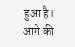हुआ है।
आगे की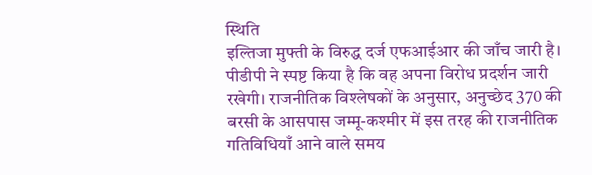स्थिति
इल्तिजा मुफ्ती के विरुद्ध दर्ज एफआईआर की जाँच जारी है। पीडीपी ने स्पष्ट किया है कि वह अपना विरोध प्रदर्शन जारी रखेगी। राजनीतिक विश्लेषकों के अनुसार, अनुच्छेद 370 की बरसी के आसपास जम्मू-कश्मीर में इस तरह की राजनीतिक गतिविधियाँ आने वाले समय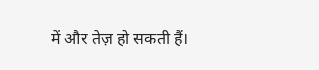में और तेज़ हो सकती हैं।